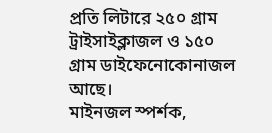প্রতি লিটারে ২৫০ গ্রাম ট্রাইসাইক্লাজল ও ১৫০ গ্রাম ডাইফেনোকোনাজল আছে।
মাইনজল স্পর্শক,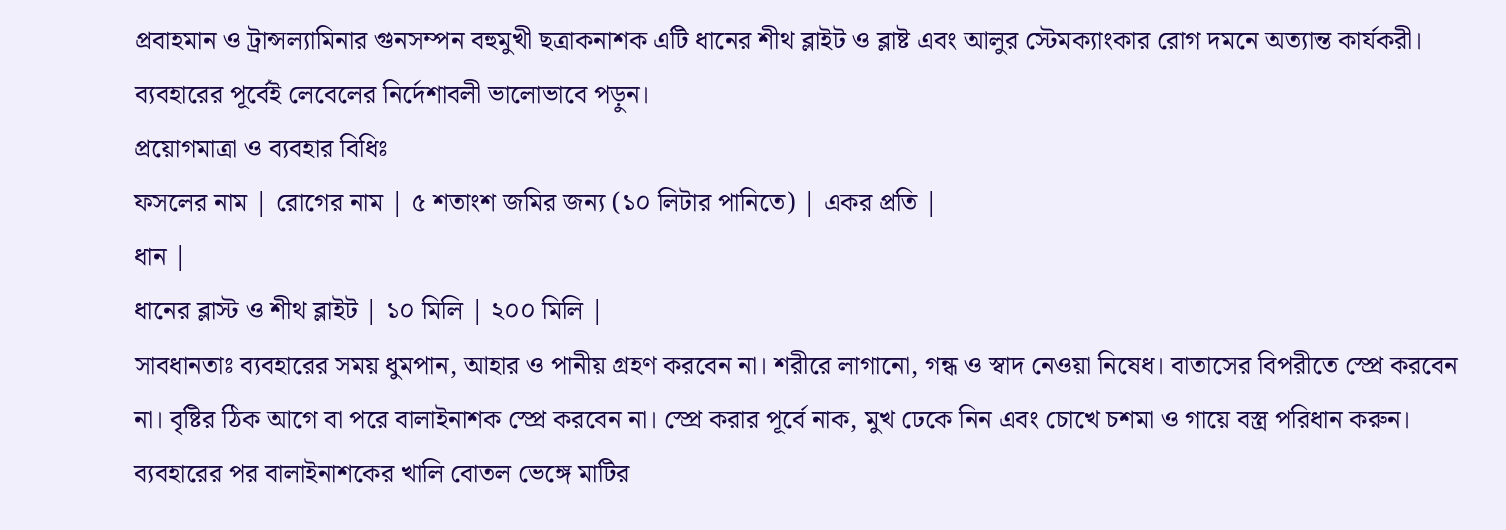প্রবাহমান ও ট্রান্সল্যামিনার গুনসম্পন বহুমুখী ছত্রাকনাশক এটি ধানের শীথ ব্লাইট ও ব্লাষ্ট এবং আলুর স্টেমক্যাংকার রোগ দমনে অত্যান্ত কার্যকরী।
ব্যবহারের পূর্বেই লেবেলের নির্দেশাবলী ভালোভাবে পড়ুন।
প্রয়োগমাত্রা ও ব্যবহার বিধিঃ
ফসলের নাম | রোগের নাম | ৫ শতাংশ জমির জন্য (১০ লিটার পানিতে) | একর প্রতি |
ধান |
ধানের ব্লাস্ট ও শীথ ব্লাইট | ১০ মিলি | ২০০ মিলি |
সাবধানতাঃ ব্যবহারের সময় ধুমপান, আহার ও পানীয় গ্রহণ করবেন না। শরীরে লাগানো, গন্ধ ও স্বাদ নেওয়া নিষেধ। বাতাসের বিপরীতে স্প্রে করবেন না। বৃষ্টির ঠিক আগে বা পরে বালাইনাশক স্প্রে করবেন না। স্প্রে করার পূর্বে নাক, মুখ ঢেকে নিন এবং চোখে চশমা ও গায়ে বস্ত্র পরিধান করুন। ব্যবহারের পর বালাইনাশকের খালি বোতল ভেঙ্গে মাটির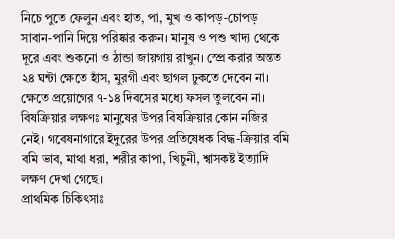নিচে পুতে ফেলুন এবং হাত, পা, মুখ ও কাপড়-চোপড় সাবান-পানি দিয়ে পরিষ্কার করুন। মানুষ ও পশু খাদ্য থেকে দূরে এবং শুকনো ও ঠান্ডা জায়গায় রাখুন। স্প্রে করার অন্তত ২৪ ঘন্টা ক্ষেতে হাঁস, মুরগী এবং ছাগল ঢুকতে দেবেন না। ক্ষেতে প্রয়োগের ৭-১৪ দিবসের মধ্যে ফসল তুলবেন না।
বিষক্রিয়ার লক্ষণঃ মানুষের উপর বিষক্রিয়ার কোন নজির নেই। গবেষনাগারে ইদুরের উপর প্রতিষেধক বিদ্ধ-ক্রিয়ার বমি বমি ভাব, মাথা ধরা, শরীর কাপা, খিচুনী, শ্বাসকষ্ট ইত্যাদি লক্ষণ দেখা গেছে।
প্রাথমিক চিকিৎসাঃ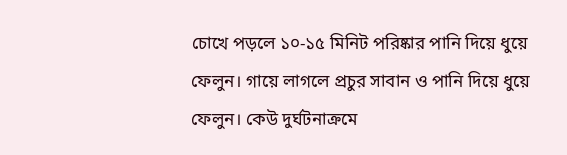চোখে পড়লে ১০-১৫ মিনিট পরিষ্কার পানি দিয়ে ধুয়ে ফেলুন। গায়ে লাগলে প্রচুর সাবান ও পানি দিয়ে ধুয়ে ফেলুন। কেউ দুর্ঘটনাক্রমে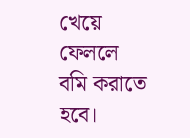খেয়ে ফেললে বমি করাতে হবে।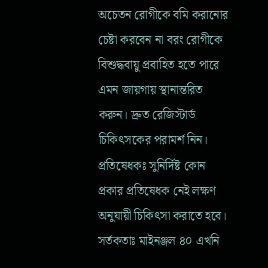অচেতন রোগীকে বমি করানোর চেষ্টা করবেন না বরং রোগীকে বিশুদ্ধবায়ু প্রবাহিত হতে পারে এমন জায়গায় স্থানান্তরিত করুন। দ্রুত রেজিস্টার্ড চিকিৎসকের পরামর্শ নিন।
প্রতিষেধকঃ সুনির্দিষ্ট কোন প্রকার প্রতিষেধক নেই লক্ষণ অনুযায়ী চিকিৎসা করাতে হবে।
সর্তকতাঃ মাইনঞ্জল ৪০ এখনি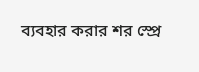ব্যবহার করার শর স্প্রে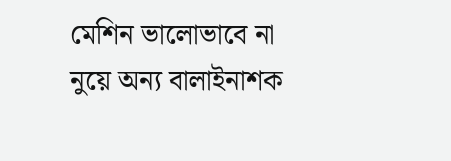মেশিন ভালোভাবে না নুয়ে অন্য বালাইনাশক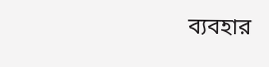ব্যবহার